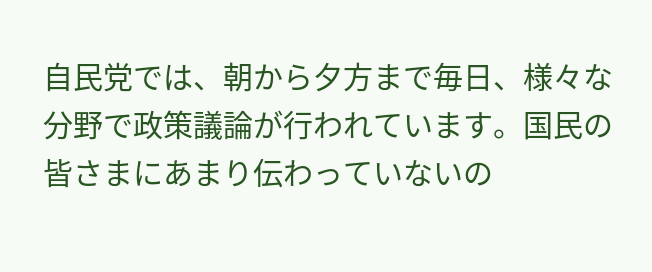自民党では、朝から夕方まで毎日、様々な分野で政策議論が行われています。国民の皆さまにあまり伝わっていないの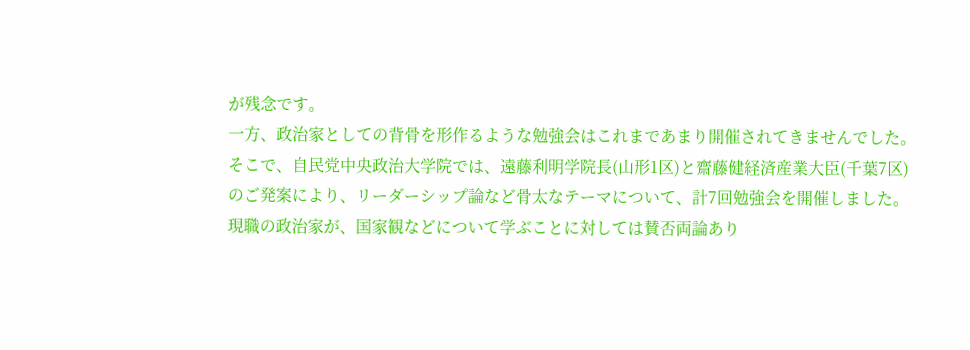が残念です。
一方、政治家としての背骨を形作るような勉強会はこれまであまり開催されてきませんでした。そこで、自民党中央政治大学院では、遠藤利明学院長(山形1区)と齋藤健経済産業大臣(千葉7区)のご発案により、リーダーシップ論など骨太なテーマについて、計7回勉強会を開催しました。
現職の政治家が、国家観などについて学ぶことに対しては賛否両論あり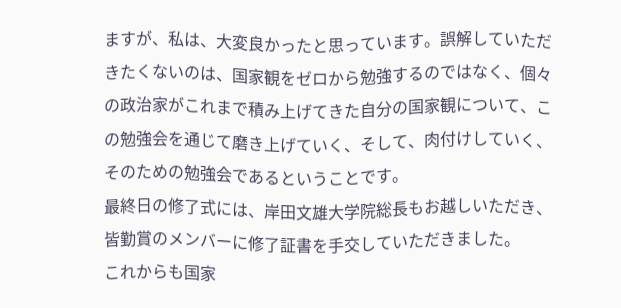ますが、私は、大変良かったと思っています。誤解していただきたくないのは、国家観をゼロから勉強するのではなく、個々の政治家がこれまで積み上げてきた自分の国家観について、この勉強会を通じて磨き上げていく、そして、肉付けしていく、そのための勉強会であるということです。
最終日の修了式には、岸田文雄大学院総長もお越しいただき、皆勤賞のメンバーに修了証書を手交していただきました。
これからも国家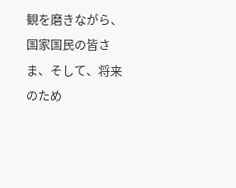観を磨きながら、国家国民の皆さま、そして、将来のため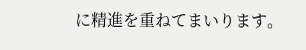に精進を重ねてまいります。